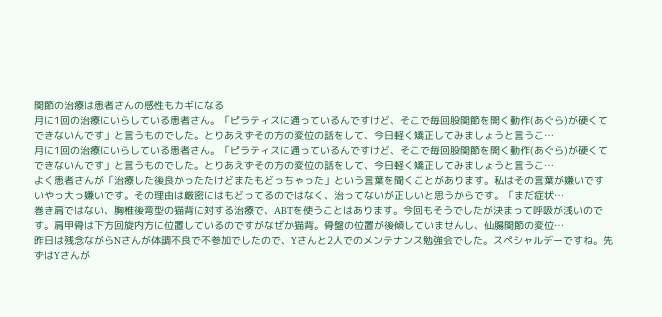関節の治療は患者さんの感性もカギになる
月に1回の治療にいらしている患者さん。「ピラティスに通っているんですけど、そこで毎回股関節を開く動作(あぐら)が硬くてできないんです」と言うものでした。とりあえずその方の変位の話をして、今日軽く矯正してみましょうと言うこ…
月に1回の治療にいらしている患者さん。「ピラティスに通っているんですけど、そこで毎回股関節を開く動作(あぐら)が硬くてできないんです」と言うものでした。とりあえずその方の変位の話をして、今日軽く矯正してみましょうと言うこ…
よく患者さんが「治療した後良かったたけどまたもどっちゃった」という言葉を聞くことがあります。私はその言葉が嫌いです いやっ大っ嫌いです。その理由は厳密にはもどってるのではなく、治ってないが正しいと思うからです。「まだ症状…
巻き肩ではない、胸椎後弯型の猫背に対する治療で、ABTを使うことはあります。今回もそうでしたが決まって呼吸が浅いのです。肩甲骨は下方回旋内方に位置しているのですがなぜか猫背。骨盤の位置が後傾していませんし、仙腸関節の変位…
昨日は残念ながらNさんが体調不良で不参加でしたので、Yさんと2人でのメンテナンス勉強会でした。スペシャルデーですね。先ずはYさんが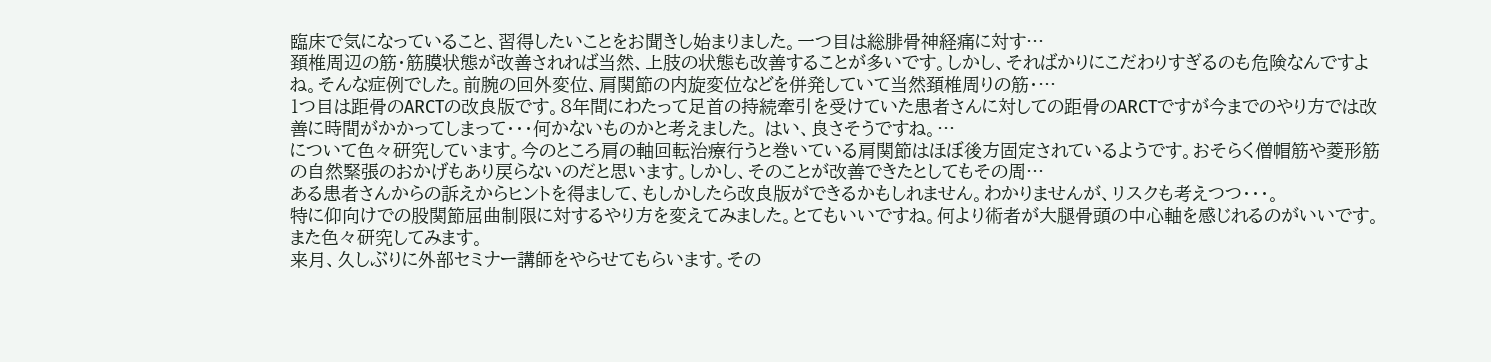臨床で気になっていること、習得したいことをお聞きし始まりました。一つ目は総腓骨神経痛に対す…
頚椎周辺の筋・筋膜状態が改善されれば当然、上肢の状態も改善することが多いです。しかし、そればかりにこだわりすぎるのも危険なんですよね。そんな症例でした。前腕の回外変位、肩関節の内旋変位などを併発していて当然頚椎周りの筋・…
1つ目は距骨のARCTの改良版です。8年間にわたって足首の持続牽引を受けていた患者さんに対しての距骨のARCTですが今までのやり方では改善に時間がかかってしまって・・・何かないものかと考えました。 はい、良さそうですね。…
について色々研究しています。今のところ肩の軸回転治療行うと巻いている肩関節はほぼ後方固定されているようです。おそらく僧帽筋や菱形筋の自然緊張のおかげもあり戻らないのだと思います。しかし、そのことが改善できたとしてもその周…
ある患者さんからの訴えからヒントを得まして、もしかしたら改良版ができるかもしれません。わかりませんが、リスクも考えつつ・・・。
特に仰向けでの股関節屈曲制限に対するやり方を変えてみました。とてもいいですね。何より術者が大腿骨頭の中心軸を感じれるのがいいです。また色々研究してみます。
来月、久しぶりに外部セミナー講師をやらせてもらいます。その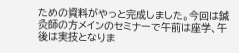ための資料がやっと完成しました。今回は鍼灸師の方メインのセミナーで午前は座学、午後は実技となりま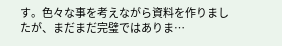す。色々な事を考えながら資料を作りましたが、まだまだ完璧ではありま…